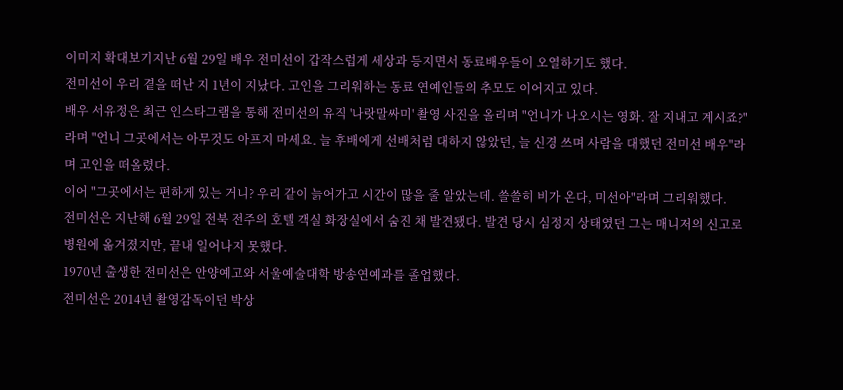이미지 확대보기지난 6월 29일 배우 전미선이 갑작스럽게 세상과 등지면서 동료배우들이 오열하기도 했다.
전미선이 우리 곁을 떠난 지 1년이 지났다. 고인을 그리워하는 동료 연예인들의 추모도 이어지고 있다.
배우 서유정은 최근 인스타그램을 통해 전미선의 유직 '나랏말싸미' 촬영 사진을 올리며 "언니가 나오시는 영화. 잘 지내고 계시죠?"라며 "언니 그곳에서는 아무것도 아프지 마세요. 늘 후배에게 선배처럼 대하지 않았던, 늘 신경 쓰며 사람을 대했던 전미선 배우"라며 고인을 떠올렸다.
이어 "그곳에서는 편하게 있는 거니? 우리 같이 늙어가고 시간이 많을 줄 알았는데. 쓸쓸히 비가 온다, 미선아"라며 그리워했다.
전미선은 지난해 6월 29일 전북 전주의 호텔 객실 화장실에서 숨진 채 발견됐다. 발견 당시 심정지 상태였던 그는 매니저의 신고로 병원에 옮겨졌지만, 끝내 일어나지 못했다.
1970년 출생한 전미선은 안양예고와 서울예술대학 방송연예과를 졸업했다.
전미선은 2014년 촬영감독이던 박상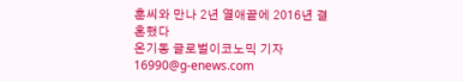훈씨와 만나 2년 열애끝에 2016년 결혼했다
온기동 글로벌이코노믹 기자 16990@g-enews.com